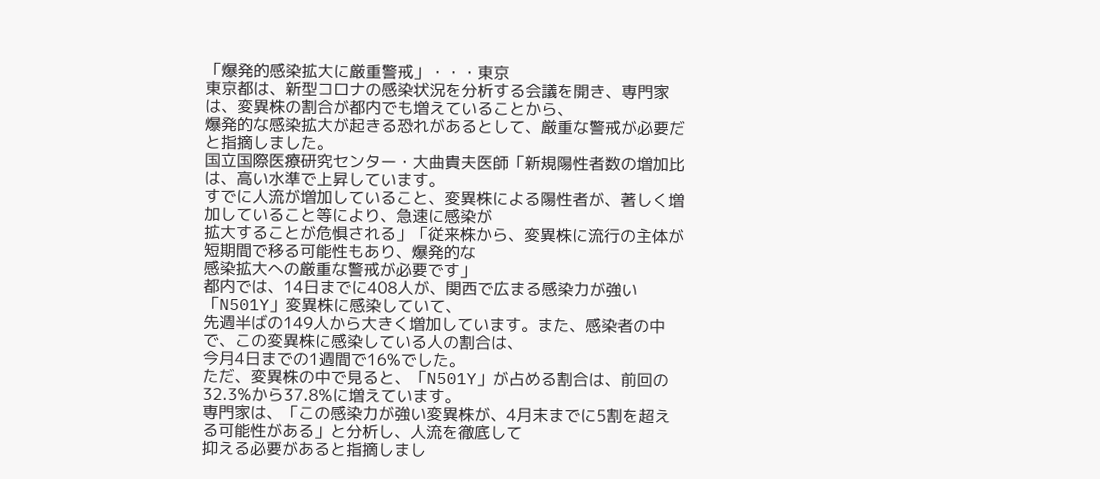「爆発的感染拡大に厳重警戒」・・・東京
東京都は、新型コロナの感染状況を分析する会議を開き、専門家は、変異株の割合が都内でも増えていることから、
爆発的な感染拡大が起きる恐れがあるとして、厳重な警戒が必要だと指摘しました。
国立国際医療研究センター・大曲貴夫医師「新規陽性者数の増加比は、高い水準で上昇しています。
すでに人流が増加していること、変異株による陽性者が、著しく増加していること等により、急速に感染が
拡大することが危惧される」「従来株から、変異株に流行の主体が短期間で移る可能性もあり、爆発的な
感染拡大への厳重な警戒が必要です」
都内では、14日までに408人が、関西で広まる感染力が強い「N501Y」変異株に感染していて、
先週半ばの149人から大きく増加しています。また、感染者の中で、この変異株に感染している人の割合は、
今月4日までの1週間で16%でした。
ただ、変異株の中で見ると、「N501Y」が占める割合は、前回の32.3%から37.8%に増えています。
専門家は、「この感染力が強い変異株が、4月末までに5割を超える可能性がある」と分析し、人流を徹底して
抑える必要があると指摘しまし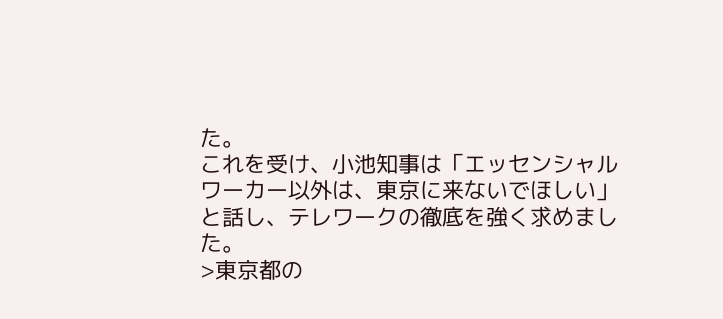た。
これを受け、小池知事は「エッセンシャルワーカー以外は、東京に来ないでほしい」と話し、テレワークの徹底を強く求めました。
>東京都の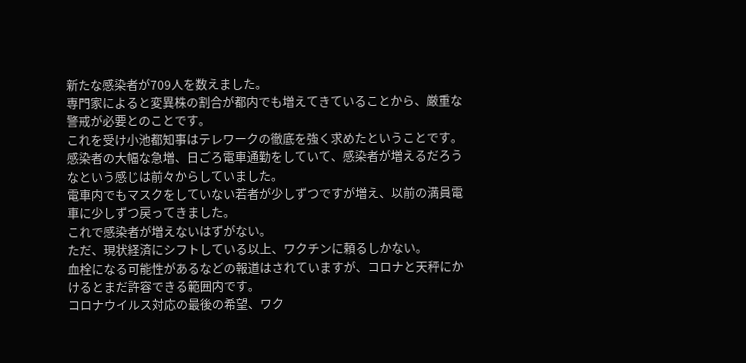新たな感染者が709人を数えました。
専門家によると変異株の割合が都内でも増えてきていることから、厳重な警戒が必要とのことです。
これを受け小池都知事はテレワークの徹底を強く求めたということです。
感染者の大幅な急増、日ごろ電車通勤をしていて、感染者が増えるだろうなという感じは前々からしていました。
電車内でもマスクをしていない若者が少しずつですが増え、以前の満員電車に少しずつ戻ってきました。
これで感染者が増えないはずがない。
ただ、現状経済にシフトしている以上、ワクチンに頼るしかない。
血栓になる可能性があるなどの報道はされていますが、コロナと天秤にかけるとまだ許容できる範囲内です。
コロナウイルス対応の最後の希望、ワク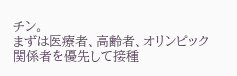チン。
まずは医療者、高齢者、オリンピック関係者を優先して接種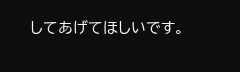してあげてほしいです。